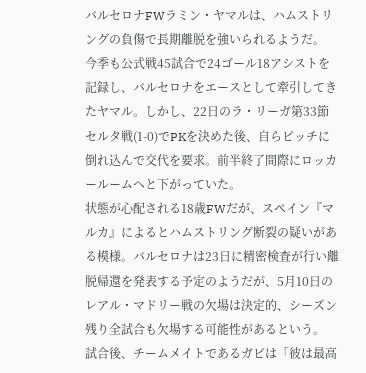バルセロナFWラミン・ヤマルは、ハムストリングの負傷で長期離脱を強いられるようだ。
今季も公式戦45試合で24ゴール18アシストを記録し、バルセロナをエースとして牽引してきたヤマル。しかし、22日のラ・リーガ第33節セルタ戦(1-0)でPKを決めた後、自らピッチに倒れ込んで交代を要求。前半終了間際にロッカールームへと下がっていた。
状態が心配される18歳FWだが、スペイン『マルカ』によるとハムストリング断裂の疑いがある模様。バルセロナは23日に精密検査が行い離脱帰還を発表する予定のようだが、5月10日のレアル・マドリー戦の欠場は決定的、シーズン残り全試合も欠場する可能性があるという。
試合後、チームメイトであるガビは「彼は最高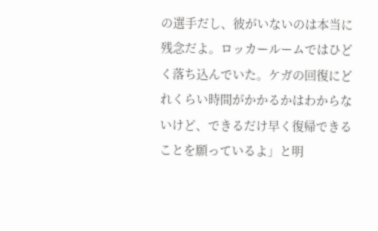の選手だし、彼がいないのは本当に残念だよ。ロッカールームではひどく落ち込んでいた。ケガの回復にどれくらい時間がかかるかはわからないけど、できるだけ早く復帰できることを願っているよ」と明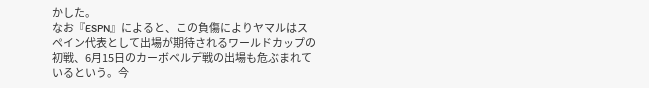かした。
なお『ESPN』によると、この負傷によりヤマルはスペイン代表として出場が期待されるワールドカップの初戦、6月15日のカーボベルデ戦の出場も危ぶまれているという。今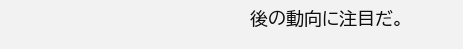後の動向に注目だ。